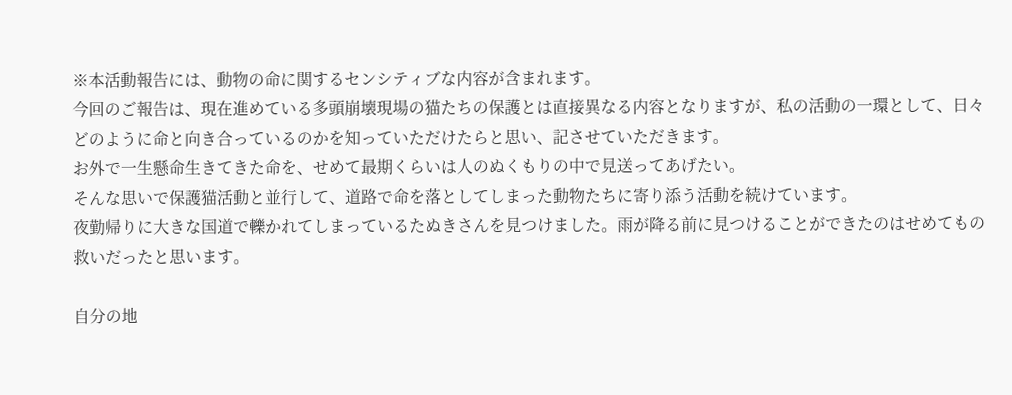※本活動報告には、動物の命に関するセンシティブな内容が含まれます。
今回のご報告は、現在進めている多頭崩壊現場の猫たちの保護とは直接異なる内容となりますが、私の活動の一環として、日々どのように命と向き合っているのかを知っていただけたらと思い、記させていただきます。
お外で一生懸命生きてきた命を、せめて最期くらいは人のぬくもりの中で見送ってあげたい。
そんな思いで保護猫活動と並行して、道路で命を落としてしまった動物たちに寄り添う活動を続けています。
夜勤帰りに大きな国道で轢かれてしまっているたぬきさんを見つけました。雨が降る前に見つけることができたのはせめてもの救いだったと思います。

自分の地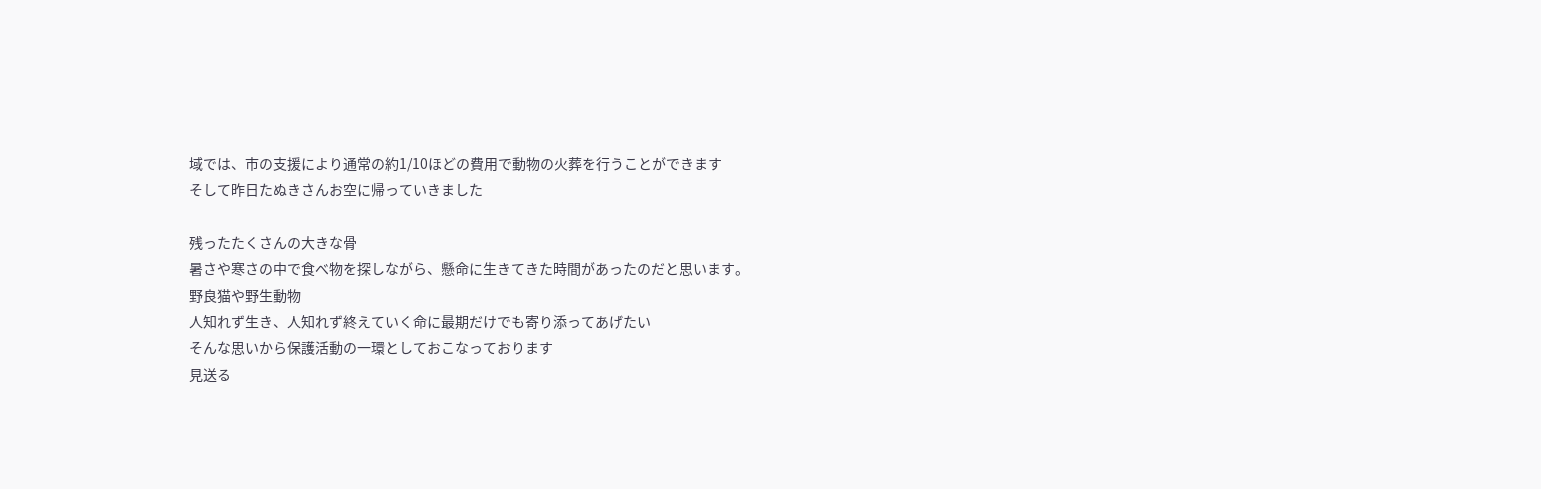域では、市の支援により通常の約1/10ほどの費用で動物の火葬を行うことができます
そして昨日たぬきさんお空に帰っていきました

残ったたくさんの大きな骨
暑さや寒さの中で食べ物を探しながら、懸命に生きてきた時間があったのだと思います。
野良猫や野生動物
人知れず生き、人知れず終えていく命に最期だけでも寄り添ってあげたい
そんな思いから保護活動の一環としておこなっております
見送る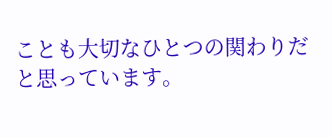ことも大切なひとつの関わりだと思っています。